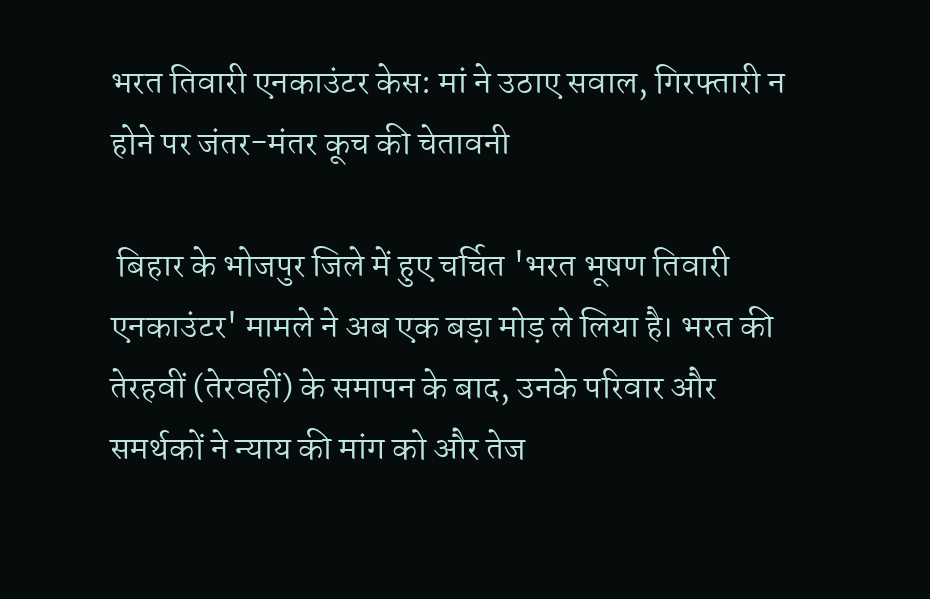भरत तिवारी एनकाउंटर केस: मां ने उठाए सवाल, गिरफ्तारी न होने पर जंतर-मंतर कूच की चेतावनी

 बिहार के भोजपुर जिले में हुए चर्चित 'भरत भूषण तिवारी एनकाउंटर' मामले ने अब एक बड़ा मोड़ ले लिया है। भरत की तेरहवीं (तेरवहीं) के समापन के बाद, उनके परिवार और समर्थकों ने न्याय की मांग को और तेज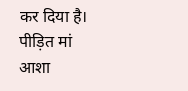कर दिया है। पीड़ित मां आशा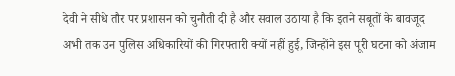देवी ने सीधे तौर पर प्रशासन को चुनौती दी है और सवाल उठाया है कि इतने सबूतों के बावजूद अभी तक उन पुलिस अधिकारियों की गिरफ्तारी क्यों नहीं हुई, जिन्होंने इस पूरी घटना को अंजाम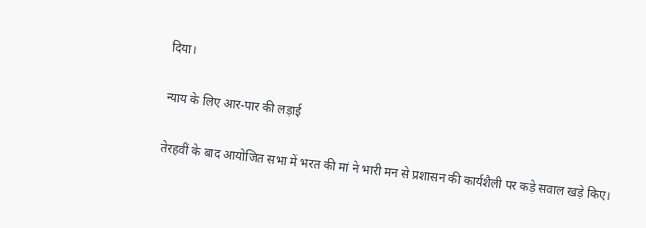दिया।

न्याय के लिए आर-पार की लड़ाई

तेरहवीं के बाद आयोजित सभा में भरत की मां ने भारी मन से प्रशासन की कार्यशैली पर कड़े सवाल खड़े किए।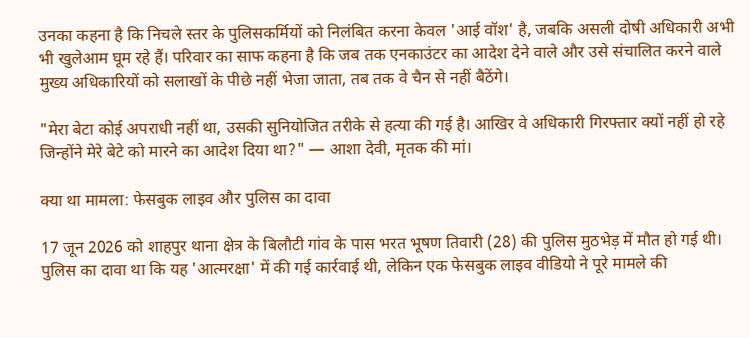उनका कहना है कि निचले स्तर के पुलिसकर्मियों को निलंबित करना केवल 'आई वॉश' है, जबकि असली दोषी अधिकारी अभी भी खुलेआम घूम रहे हैं। परिवार का साफ कहना है कि जब तक एनकाउंटर का आदेश देने वाले और उसे संचालित करने वाले मुख्य अधिकारियों को सलाखों के पीछे नहीं भेजा जाता, तब तक वे चैन से नहीं बैठेंगे।

"मेरा बेटा कोई अपराधी नहीं था, उसकी सुनियोजित तरीके से हत्या की गई है। आखिर वे अधिकारी गिरफ्तार क्यों नहीं हो रहे जिन्होंने मेरे बेटे को मारने का आदेश दिया था?" — आशा देवी, मृतक की मां।

क्या था मामला: फेसबुक लाइव और पुलिस का दावा

17 जून 2026 को शाहपुर थाना क्षेत्र के बिलौटी गांव के पास भरत भूषण तिवारी (28) की पुलिस मुठभेड़ में मौत हो गई थी। पुलिस का दावा था कि यह 'आत्मरक्षा' में की गई कार्रवाई थी, लेकिन एक फेसबुक लाइव वीडियो ने पूरे मामले की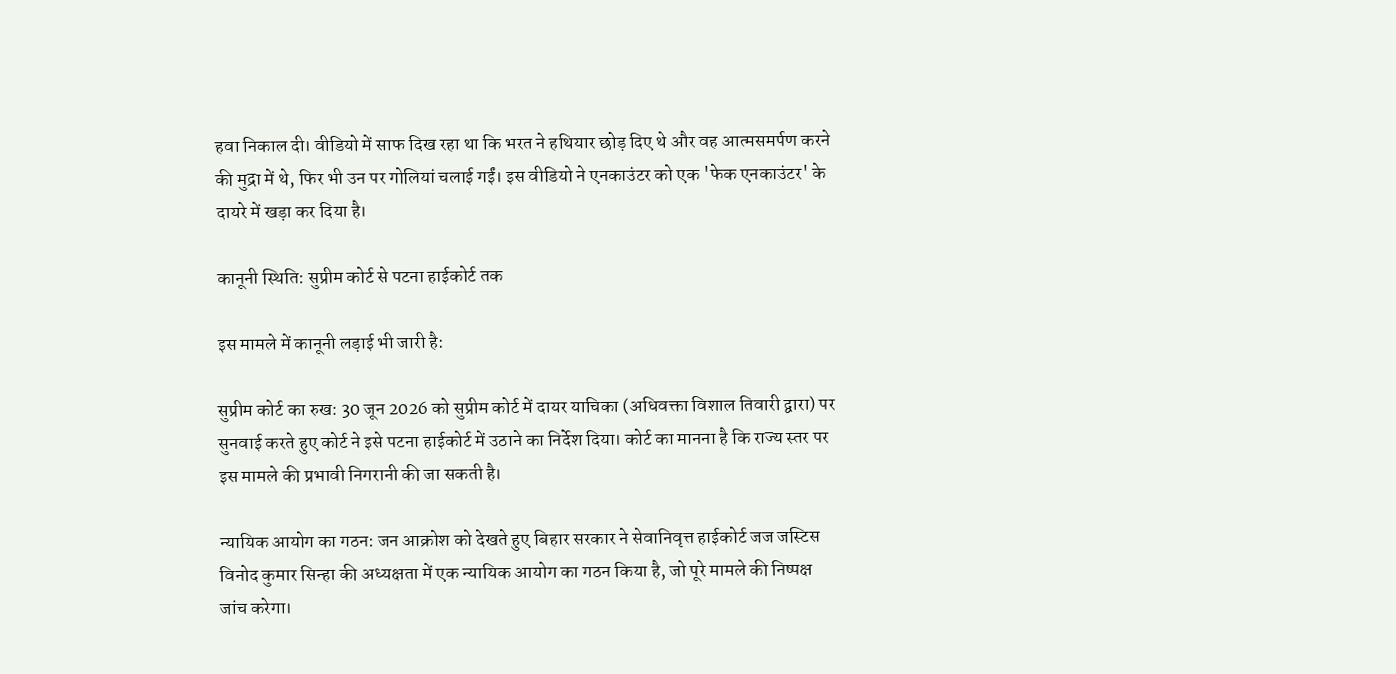हवा निकाल दी। वीडियो में साफ दिख रहा था कि भरत ने हथियार छोड़ दिए थे और वह आत्मसमर्पण करने की मुद्रा में थे, फिर भी उन पर गोलियां चलाई गईं। इस वीडियो ने एनकाउंटर को एक 'फेक एनकाउंटर' के दायरे में खड़ा कर दिया है।

कानूनी स्थिति: सुप्रीम कोर्ट से पटना हाईकोर्ट तक

इस मामले में कानूनी लड़ाई भी जारी है:

सुप्रीम कोर्ट का रुख: 30 जून 2026 को सुप्रीम कोर्ट में दायर याचिका (अधिवक्ता विशाल तिवारी द्वारा) पर सुनवाई करते हुए कोर्ट ने इसे पटना हाईकोर्ट में उठाने का निर्देश दिया। कोर्ट का मानना है कि राज्य स्तर पर इस मामले की प्रभावी निगरानी की जा सकती है।

न्यायिक आयोग का गठन: जन आक्रोश को देखते हुए बिहार सरकार ने सेवानिवृत्त हाईकोर्ट जज जस्टिस विनोद कुमार सिन्हा की अध्यक्षता में एक न्यायिक आयोग का गठन किया है, जो पूरे मामले की निष्पक्ष जांच करेगा।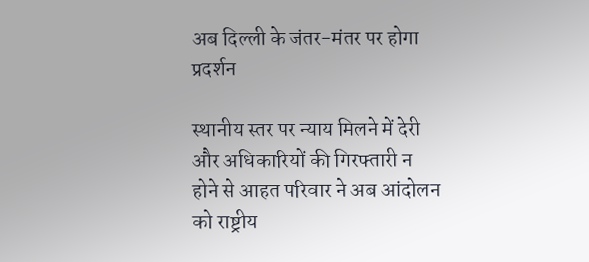अब दिल्ली के जंतर-मंतर पर होगा प्रदर्शन

स्थानीय स्तर पर न्याय मिलने में देरी और अधिकारियों की गिरफ्तारी न होने से आहत परिवार ने अब आंदोलन को राष्ट्रीय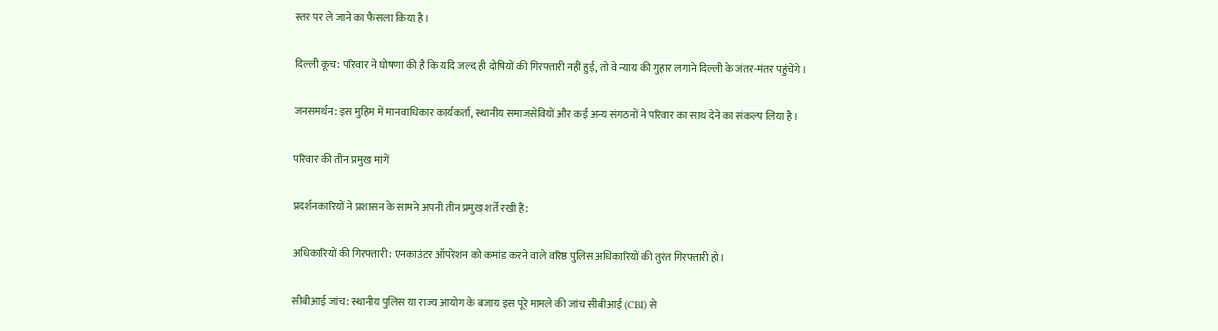स्तर पर ले जाने का फैसला किया है।

दिल्ली कूच: परिवार ने घोषणा की है कि यदि जल्द ही दोषियों की गिरफ्तारी नहीं हुई, तो वे न्याय की गुहार लगाने दिल्ली के जंतर-मंतर पहुंचेंगे।

जनसमर्थन: इस मुहिम में मानवाधिकार कार्यकर्ता, स्थानीय समाजसेवियों और कई अन्य संगठनों ने परिवार का साथ देने का संकल्प लिया है।

परिवार की तीन प्रमुख मांगें

प्रदर्शनकारियों ने प्रशासन के सामने अपनी तीन प्रमुख शर्तें रखी हैं:

अधिकारियों की गिरफ्तारी: एनकाउंटर ऑपरेशन को कमांड करने वाले वरिष्ठ पुलिस अधिकारियों की तुरंत गिरफ्तारी हो।

सीबीआई जांच: स्थानीय पुलिस या राज्य आयोग के बजाय इस पूरे मामले की जांच सीबीआई (CBI) से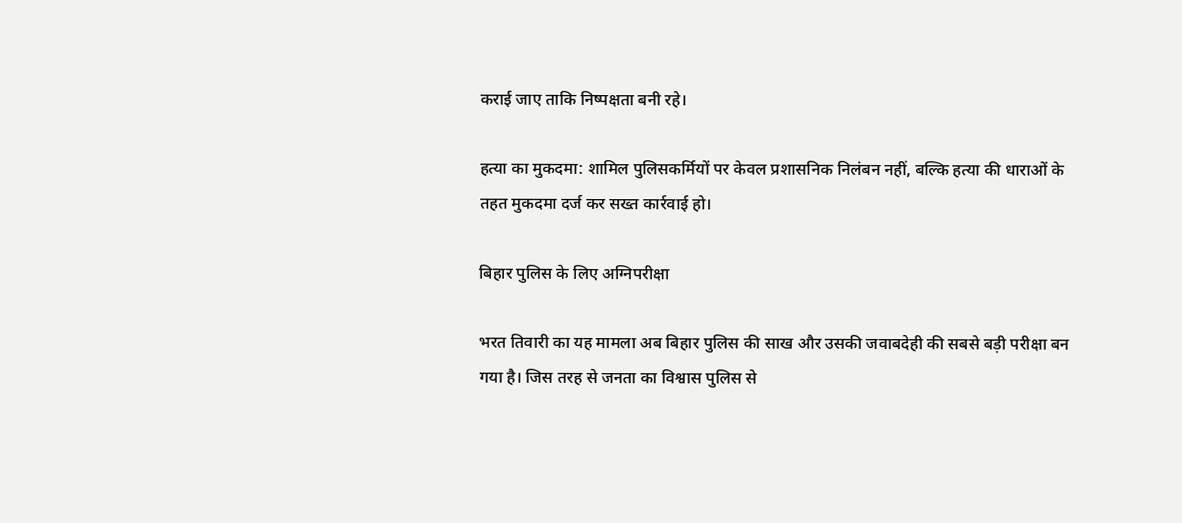कराई जाए ताकि निष्पक्षता बनी रहे।

हत्या का मुकदमा: शामिल पुलिसकर्मियों पर केवल प्रशासनिक निलंबन नहीं, बल्कि हत्या की धाराओं के तहत मुकदमा दर्ज कर सख्त कार्रवाई हो।

बिहार पुलिस के लिए अग्निपरीक्षा

भरत तिवारी का यह मामला अब बिहार पुलिस की साख और उसकी जवाबदेही की सबसे बड़ी परीक्षा बन गया है। जिस तरह से जनता का विश्वास पुलिस से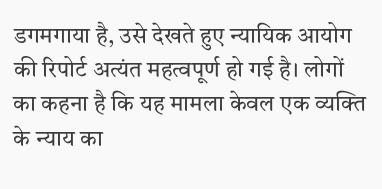डगमगाया है, उसे देखते हुए न्यायिक आयोग की रिपोर्ट अत्यंत महत्वपूर्ण हो गई है। लोगों का कहना है कि यह मामला केवल एक व्यक्ति के न्याय का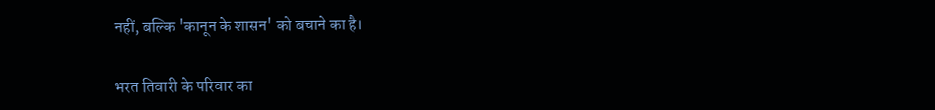नहीं, बल्कि 'कानून के शासन' को बचाने का है।

भरत तिवारी के परिवार का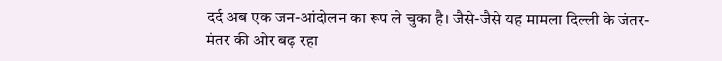दर्द अब एक जन-आंदोलन का रूप ले चुका है। जैसे-जैसे यह मामला दिल्ली के जंतर-मंतर की ओर बढ़ रहा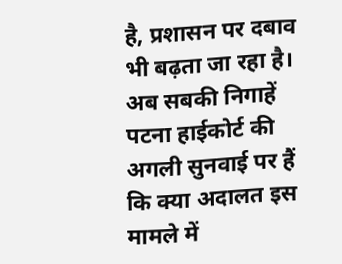है, प्रशासन पर दबाव भी बढ़ता जा रहा है। अब सबकी निगाहें पटना हाईकोर्ट की अगली सुनवाई पर हैं कि क्या अदालत इस मामले में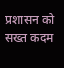प्रशासन को सख्त कदम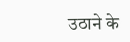उठाने के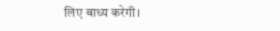लिए बाध्य करेगी।